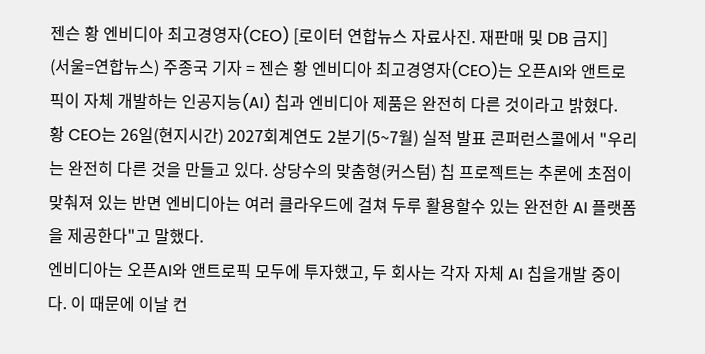젠슨 황 엔비디아 최고경영자(CEO) [로이터 연합뉴스 자료사진. 재판매 및 DB 금지]
(서울=연합뉴스) 주종국 기자 = 젠슨 황 엔비디아 최고경영자(CEO)는 오픈AI와 앤트로픽이 자체 개발하는 인공지능(AI) 칩과 엔비디아 제품은 완전히 다른 것이라고 밝혔다.
황 CEO는 26일(현지시간) 2027회계연도 2분기(5~7월) 실적 발표 콘퍼런스콜에서 "우리는 완전히 다른 것을 만들고 있다. 상당수의 맞춤형(커스텀) 칩 프로젝트는 추론에 초점이 맞춰져 있는 반면 엔비디아는 여러 클라우드에 걸쳐 두루 활용할수 있는 완전한 AI 플랫폼을 제공한다"고 말했다.
엔비디아는 오픈AI와 앤트로픽 모두에 투자했고, 두 회사는 각자 자체 AI 칩을개발 중이다. 이 때문에 이날 컨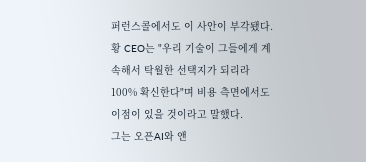퍼런스콜에서도 이 사안이 부각됐다.
황 CEO는 "우리 기술이 그들에게 계속해서 탁월한 선택지가 되리라 100% 확신한다"며 비용 측면에서도 이점이 있을 것이라고 말했다.
그는 오픈AI와 앤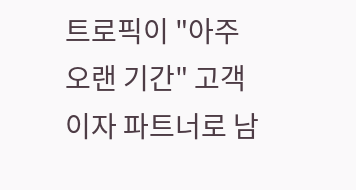트로픽이 "아주 오랜 기간" 고객이자 파트너로 남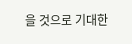을 것으로 기대한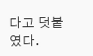다고 덧붙였다.